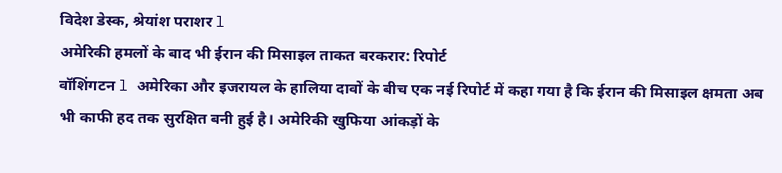विदेश डेस्क, श्रेयांश पराशर l
अमेरिकी हमलों के बाद भी ईरान की मिसाइल ताकत बरकरार: रिपोर्ट
वॉशिंगटन l अमेरिका और इजरायल के हालिया दावों के बीच एक नई रिपोर्ट में कहा गया है कि ईरान की मिसाइल क्षमता अब भी काफी हद तक सुरक्षित बनी हुई है। अमेरिकी खुफिया आंकड़ों के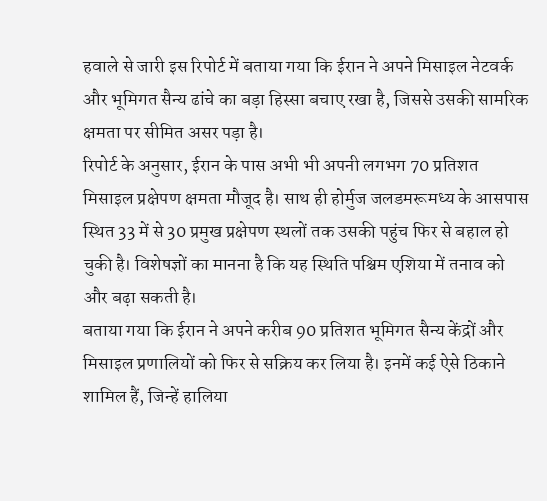हवाले से जारी इस रिपोर्ट में बताया गया कि ईरान ने अपने मिसाइल नेटवर्क और भूमिगत सैन्य ढांचे का बड़ा हिस्सा बचाए रखा है, जिससे उसकी सामरिक क्षमता पर सीमित असर पड़ा है।
रिपोर्ट के अनुसार, ईरान के पास अभी भी अपनी लगभग 70 प्रतिशत मिसाइल प्रक्षेपण क्षमता मौजूद है। साथ ही होर्मुज जलडमरूमध्य के आसपास स्थित 33 में से 30 प्रमुख प्रक्षेपण स्थलों तक उसकी पहुंच फिर से बहाल हो चुकी है। विशेषज्ञों का मानना है कि यह स्थिति पश्चिम एशिया में तनाव को और बढ़ा सकती है।
बताया गया कि ईरान ने अपने करीब 90 प्रतिशत भूमिगत सैन्य केंद्रों और मिसाइल प्रणालियों को फिर से सक्रिय कर लिया है। इनमें कई ऐसे ठिकाने शामिल हैं, जिन्हें हालिया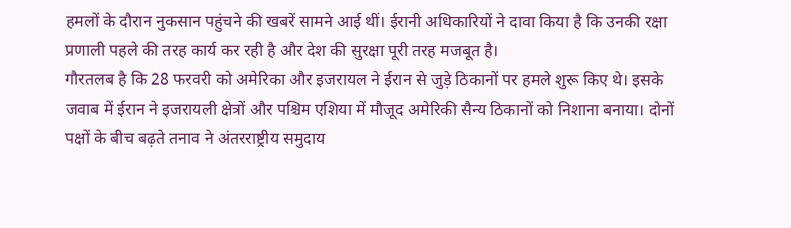हमलों के दौरान नुकसान पहुंचने की खबरें सामने आई थीं। ईरानी अधिकारियों ने दावा किया है कि उनकी रक्षा प्रणाली पहले की तरह कार्य कर रही है और देश की सुरक्षा पूरी तरह मजबूत है।
गौरतलब है कि 28 फरवरी को अमेरिका और इजरायल ने ईरान से जुड़े ठिकानों पर हमले शुरू किए थे। इसके जवाब में ईरान ने इजरायली क्षेत्रों और पश्चिम एशिया में मौजूद अमेरिकी सैन्य ठिकानों को निशाना बनाया। दोनों पक्षों के बीच बढ़ते तनाव ने अंतरराष्ट्रीय समुदाय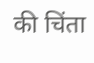की चिंता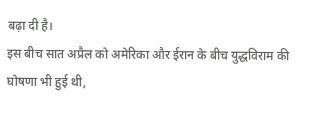बढ़ा दी है।
इस बीच सात अप्रैल को अमेरिका और ईरान के बीच युद्धविराम की घोषणा भी हुई थी,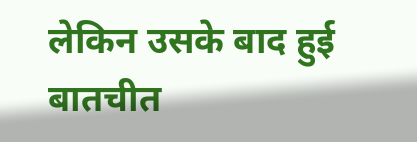लेकिन उसके बाद हुई बातचीत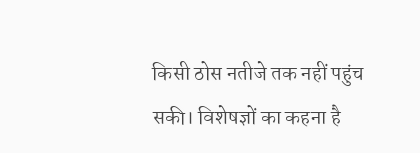किसी ठोस नतीजे तक नहीं पहुंच सकी। विशेषज्ञों का कहना है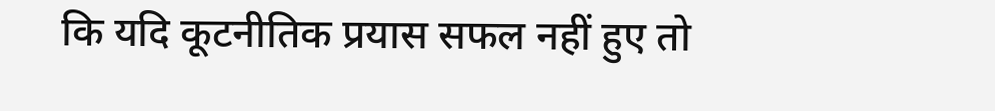कि यदि कूटनीतिक प्रयास सफल नहीं हुए तो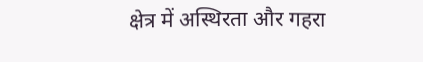क्षेत्र में अस्थिरता और गहरा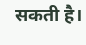सकती है।